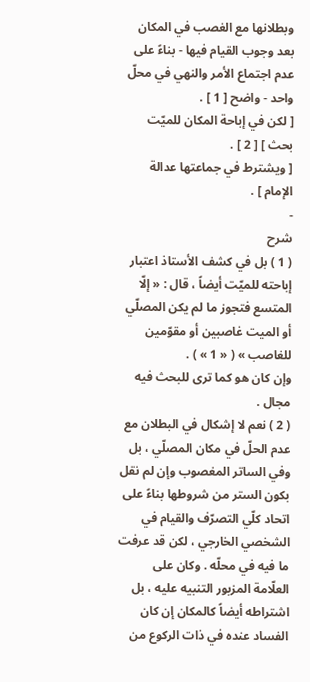وبطلانها مع الغصب في المكان بعد وجوب القيام فيها - بناءً على عدم اجتماع الأمر والنهي في محلّ واحد - واضح [ 1 ] .
[ لكن في إباحة المكان للميّت بحث ] [ 2 ] .
[ ويشترط في جماعتها عدالة الإمام ] .
-
شرح
( 1 ) بل في كشف الأستاذ اعتبار إباحته للميّت أيضاً ، قال : « إلّا المتسع فتجوز ما لم يكن المصلّي أو الميت غاصبين أو مقوّمين للغاصب » ( « 1 » ) .
وإن كان هو كما ترى للبحث فيه مجال .
( 2 ) نعم لا إشكال في البطلان مع عدم الحلّ في مكان المصلّي ، بل وفي الساتر المغصوب وإن لم نقل بكون الستر من شروطها بناءً على اتحاد كلّي التصرّف والقيام في الشخصي الخارجي ، لكن قد عرفت ما فيه في محلّه . وكان على العلّامة المزبور التنبيه عليه ، بل اشتراطه أيضاً كالمكان إن كان الفساد عنده في ذات الركوع من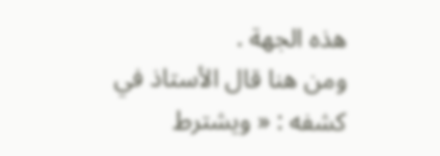هذه الجهة .
ومن هنا قال الأستاذ في كشفه : « ويشترط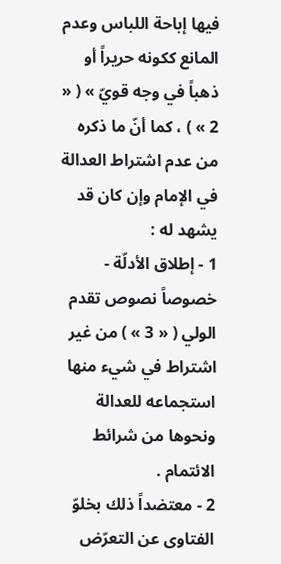فيها إباحة اللباس وعدم المانع ككونه حريراً أو ذهباً في وجه قويّ » ( « 2 » ) ، كما أنّ ما ذكره من عدم اشتراط العدالة في الإمام وإن كان قد يشهد له :
1 - إطلاق الأدلّة - خصوصاً نصوص تقدم الولي ( « 3 » ) من غير اشتراط في شيء منها استجماعه للعدالة ونحوها من شرائط الائتمام .
2 - معتضداً ذلك بخلوّ الفتاوى عن التعرّض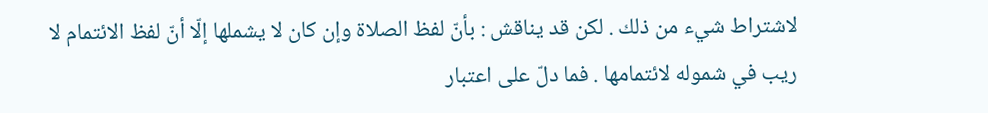لاشتراط شيء من ذلك . لكن قد يناقش : بأنّ لفظ الصلاة وإن كان لا يشملها إلّا أنّ لفظ الائتمام لا ريب في شموله لائتمامها . فما دلّ على اعتبار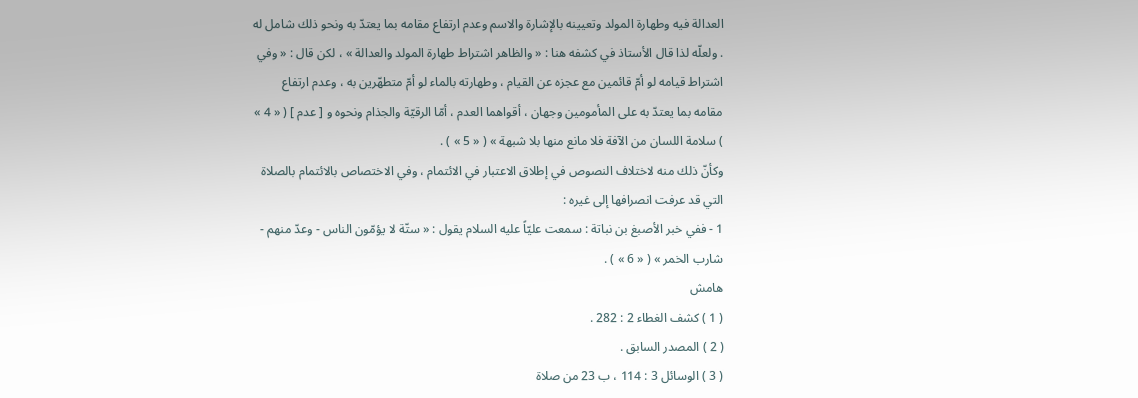العدالة فيه وطهارة المولد وتعيينه بالإشارة والاسم وعدم ارتفاع مقامه بما يعتدّ به ونحو ذلك شامل له . ولعلّه لذا قال الأستاذ في كشفه هنا : « والظاهر اشتراط طهارة المولد والعدالة » ، لكن قال : « وفي اشتراط قيامه لو أمّ قائمين مع عجزه عن القيام ، وطهارته بالماء لو أمّ متطهّرين به ، وعدم ارتفاع مقامه بما يعتدّ به على المأمومين وجهان ، أقواهما العدم ، أمّا الرقيّة والجذام ونحوه و [ عدم ] ( « 4 » ) سلامة اللسان من الآفة فلا مانع منها بلا شبهة » ( « 5 » ) .
وكأنّ ذلك منه لاختلاف النصوص في إطلاق الاعتبار في الائتمام ، وفي الاختصاص بالائتمام بالصلاة التي قد عرفت انصرافها إلى غيره :
1 - ففي خبر الأصبغ بن نباتة : سمعت عليّاً عليه السلام يقول : « ستّة لا يؤمّون الناس - وعدّ منهم - شارب الخمر » ( « 6 » ) .
هامش
( 1 ) كشف الغطاء 2 : 282 .
( 2 ) المصدر السابق .
( 3 ) الوسائل 3 : 114 ، ب 23 من صلاة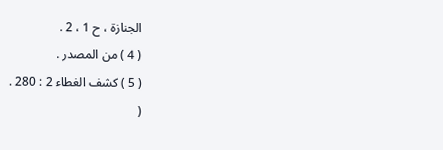الجنازة ، ح 1 ، 2 .
( 4 ) من المصدر .
( 5 ) كشف الغطاء 2 : 280 .
(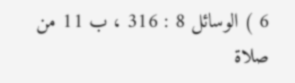6 ) الوسائل 8 : 316 ، ب 11 من صلاة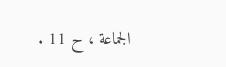الجماعة ، ح 11 .